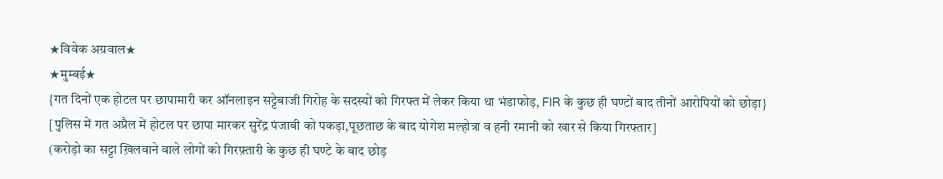★विवेक अग्रवाल★
★मुम्बई★
{गत दिनों एक होटल पर छापामारी कर ऑनलाइन सट्टेबाजी गिरोह के सदस्यों को गिरफ्त में लेकर किया था भंडाफोड़, FIR के कुछ ही घण्टों बाद तीनों आरोपियों को छोड़ा}
[पुलिस में गत अप्रैल में होटल पर छापा मारकर सुरेंद्र पंजाबी को पकड़ा,पूछताछ के बाद योगेश मल्होत्रा व हनी रमानी को खार से किया गिरफ्तार]
(करोड़ो का सट्टा ख़िलवाने वाले लोगों को गिरफ़्तारी के कुछ ही घण्टे के बाद छोड़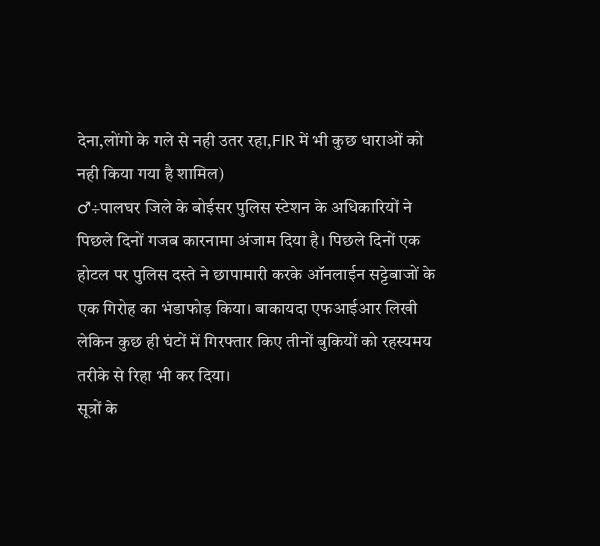देना,लोंगो के गले से नही उतर रहा,FIR में भी कुछ धाराओं को नही किया गया है शामिल)
♂÷पालघर जिले के बोईसर पुलिस स्टेशन के अधिकारियों ने पिछले दिनों गजब कारनामा अंजाम दिया है। पिछले दिनों एक होटल पर पुलिस दस्ते ने छापामारी करके ऑनलाईन सट्टेबाजों के एक गिरोह का भंडाफोड़ किया। बाकायदा एफआईआर लिखी लेकिन कुछ ही घंटों में गिरफ्तार किए तीनों बुकियों को रहस्यमय तरीके से रिहा भी कर दिया।
सूत्रों के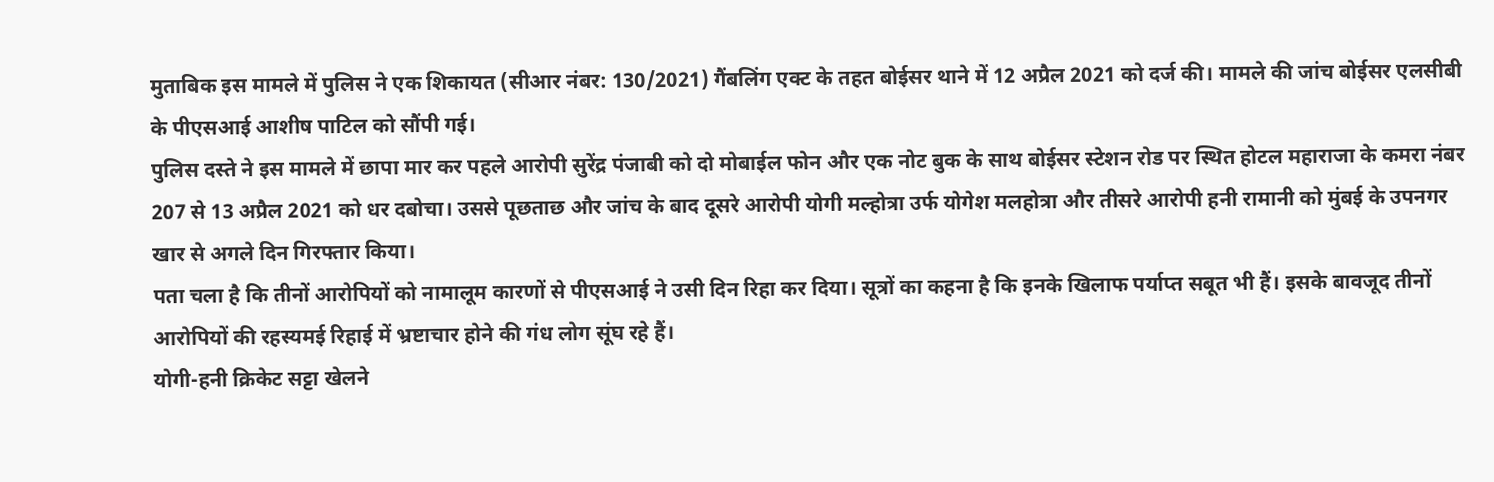मुताबिक इस मामले में पुलिस ने एक शिकायत (सीआर नंबर: 130/2021) गैंबलिंग एक्ट के तहत बोईसर थाने में 12 अप्रैल 2021 को दर्ज की। मामले की जांच बोईसर एलसीबी के पीएसआई आशीष पाटिल को सौंपी गई।
पुलिस दस्ते ने इस मामले में छापा मार कर पहले आरोपी सुरेंद्र पंजाबी को दो मोबाईल फोन और एक नोट बुक के साथ बोईसर स्टेशन रोड पर स्थित होटल महाराजा के कमरा नंबर 207 से 13 अप्रैल 2021 को धर दबोचा। उससे पूछताछ और जांच के बाद दूसरे आरोपी योगी मल्होत्रा उर्फ योगेश मलहोत्रा और तीसरे आरोपी हनी रामानी को मुंबई के उपनगर खार से अगले दिन गिरफ्तार किया।
पता चला है कि तीनों आरोपियों को नामालूम कारणों से पीएसआई ने उसी दिन रिहा कर दिया। सूत्रों का कहना है कि इनके खिलाफ पर्याप्त सबूत भी हैं। इसके बावजूद तीनों आरोपियों की रहस्यमई रिहाई में भ्रष्टाचार होने की गंध लोग सूंघ रहे हैं।
योगी-हनी क्रिकेट सट्टा खेलने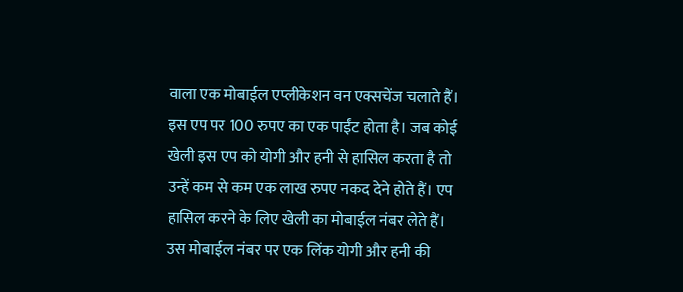वाला एक मोबाईल एप्लीकेशन वन एक्सचेंज चलाते हैं। इस एप पर 100 रुपए का एक पाईंट होता है। जब कोई खेली इस एप को योगी और हनी से हासिल करता है तो उन्हें कम से कम एक लाख रुपए नकद देने होते हैं। एप हासिल करने के लिए खेली का मोबाईल नंबर लेते हैं। उस मोबाईल नंबर पर एक लिंक योगी और हनी की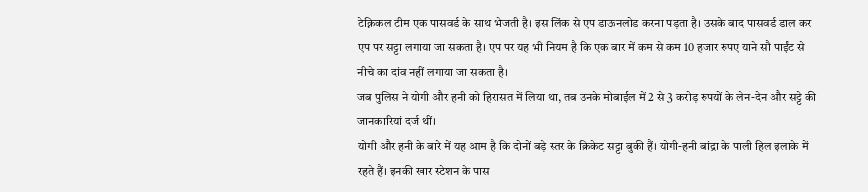टेक्निकल टीम एक पासवर्ड के साथ भेजती है। इस लिंक से एप डाऊनलोड करना पड़ता है। उसके बाद पासवर्ड डाल कर एप पर सट्टा लगाया जा सकता है। एप पर यह भी नियम है कि एक बार में कम से कम 10 हजार रुपए याने सौ पाईंट से नीचे का दांव नहीं लगाया जा सकता है।
जब पुलिस ने योगी और हनी को हिरासत में लिया था, तब उनके मोबाईल में 2 से 3 करोड़ रुपयों के लेन-देन और सट्टे की जानकारियां दर्ज थीं।
योगी और हनी के बारे में यह आम है कि दोनों बड़े स्तर के क्रिकेट सट्टा बुकी हैं। योगी-हनी बांद्रा के पाली हिल इलाके में रहते हैं। इनकी खार स्टेशन के पास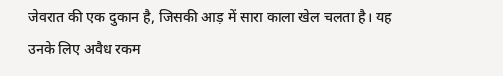जेवरात की एक दुकान है, जिसकी आड़ में सारा काला खेल चलता है। यह उनके लिए अवैध रकम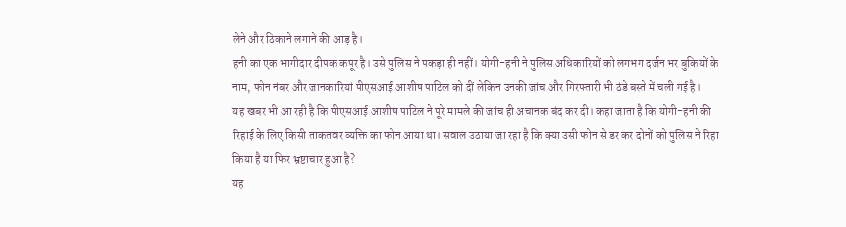लेने और ठिकाने लगाने की आड़ है।
हनी का एक भागीदार दीपक कपूर है। उसे पुलिस ने पकड़ा ही नहीं। योगी-हनी ने पुलिस अधिकारियों को लगभग दर्जन भर बुकियों के नाम, फोन नंबर और जानकारियां पीएसआई आशीष पाटिल को दीं लेकिन उनकी जांच और गिरफ्तारी भी ठंडे बस्ते में चली गई है।
यह खबर भी आ रही है कि पीएसआई आशीष पाटिल ने पूरे मामले की जांच ही अचानक बंद कर दी। कहा जाता है कि योगी-हनी की रिहाई के लिए किसी ताकतवर व्यक्ति का फोन आया था। सवाल उठाया जा रहा है कि क्या उसी फोन से डर कर दोनों को पुलिस ने रिहा किया है या फिर भ्रष्टाचार हुआ है?
यह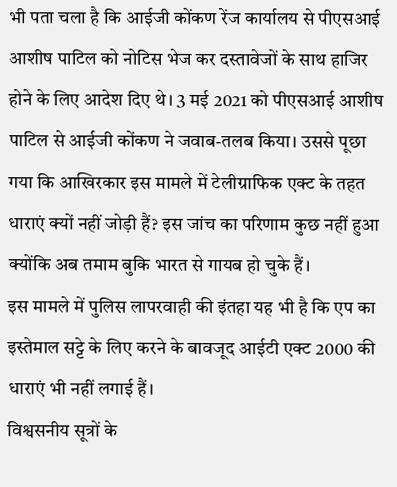भी पता चला है कि आईजी कोंकण रेंज कार्यालय से पीएसआई आशीष पाटिल को नोटिस भेज कर दस्तावेजों के साथ हाजिर होने के लिए आदेश दिए थे। 3 मई 2021 को पीएसआई आशीष पाटिल से आईजी कोंकण ने जवाब-तलब किया। उससे पूछा गया कि आखिरकार इस मामले में टेलीग्राफिक एक्ट के तहत धाराएं क्यों नहीं जोड़ी हैं? इस जांच का परिणाम कुछ नहीं हुआ क्योंकि अब तमाम बुकि भारत से गायब हो चुके हैं।
इस मामले में पुलिस लापरवाही की इंतहा यह भी है कि एप का इस्तेमाल सट्टे के लिए करने के बावजूद आईटी एक्ट 2000 की धाराएं भी नहीं लगाई हैं।
विश्वसनीय सूत्रों के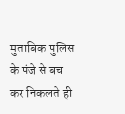मुताबिक पुलिस के पंजे से बच कर निकलते ही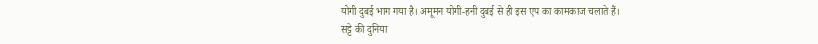योगी दुबई भाग गया है। अमूमन योगी-हनी दुबई से ही इस एप का कामकाज चलाते हैं।
सट्टे की दुनिया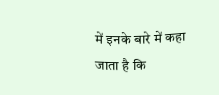में इनके बारे में कहा जाता है कि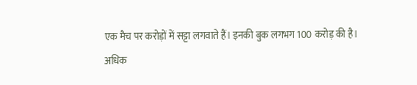एक मैच पर करोड़ों में सट्टा लगवाते हैं। इनकी बुक लगभग 100 करोड़ की है।
अधिक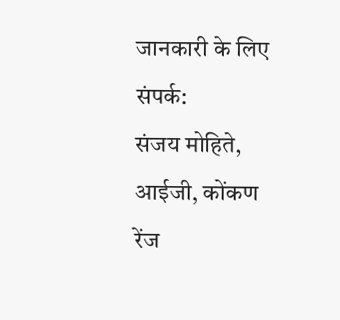जानकारी के लिए संपर्क:
संजय मोहिते, आईजी, कोंकण रेंज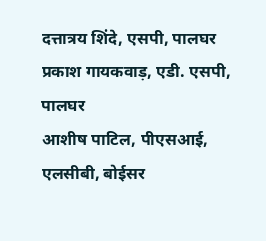दत्तात्रय शिंदे, एसपी, पालघर
प्रकाश गायकवाड़, एडी. एसपी, पालघर
आशीष पाटिल, पीएसआई, एलसीबी, बोईसर